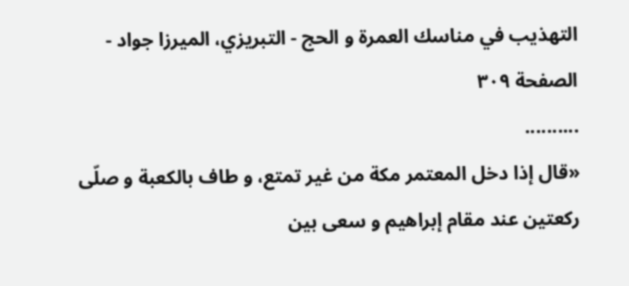التهذيب في مناسك العمرة و الحج - التبريزي، الميرزا جواد - الصفحة ٣٠٩
..........
«قال إذا دخل المعتمر مكة من غير تمتع، و طاف بالكعبة و صلّى ركعتين عند مقام إبراهيم و سعى بين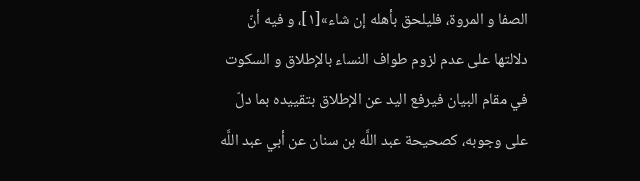الصفا و المروة، فليلحق بأهله إن شاء»[١]، و فيه أنّ دلالتها على عدم لزوم طواف النساء بالإطلاق و السكوت في مقام البيان فيرفع اليد عن الإطلاق بتقييده بما دلّ على وجوبه، كصحيحة عبد اللَّه بن سنان عن أبي عبد اللَّه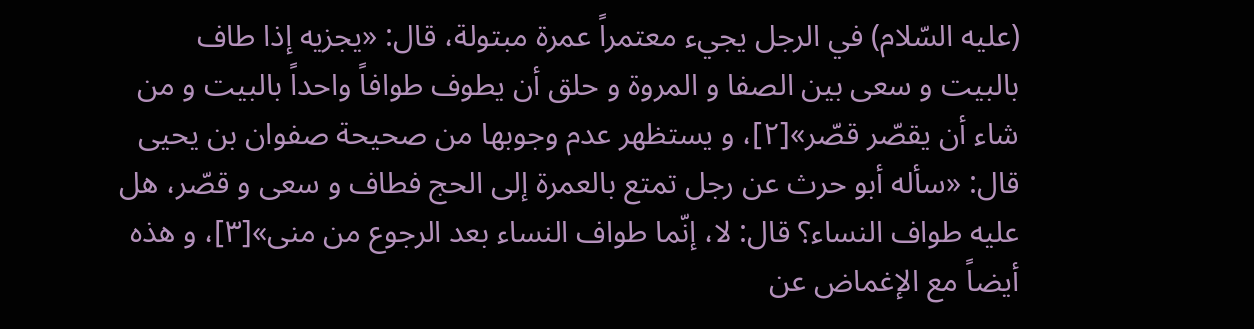(عليه السّلام) في الرجل يجيء معتمراً عمرة مبتولة، قال: «يجزيه إذا طاف بالبيت و سعى بين الصفا و المروة و حلق أن يطوف طوافاً واحداً بالبيت و من شاء أن يقصّر قصّر»[٢]، و يستظهر عدم وجوبها من صحيحة صفوان بن يحيى قال: «سأله أبو حرث عن رجل تمتع بالعمرة إلى الحج فطاف و سعى و قصّر، هل عليه طواف النساء؟ قال: لا، إنّما طواف النساء بعد الرجوع من منى»[٣]، و هذه أيضاً مع الإغماض عن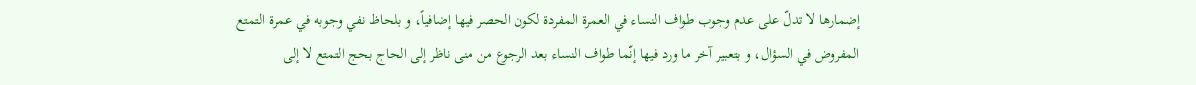إضمارها لا تدلّ على عدم وجوب طواف النساء في العمرة المفردة لكون الحصر فيها إضافياً، و بلحاظ نفي وجوبه في عمرة التمتع المفروض في السؤال، و بتعبير آخر ما ورد فيها إنّما طواف النساء بعد الرجوع من منى ناظر إلى الحاج بحج التمتع لا إلى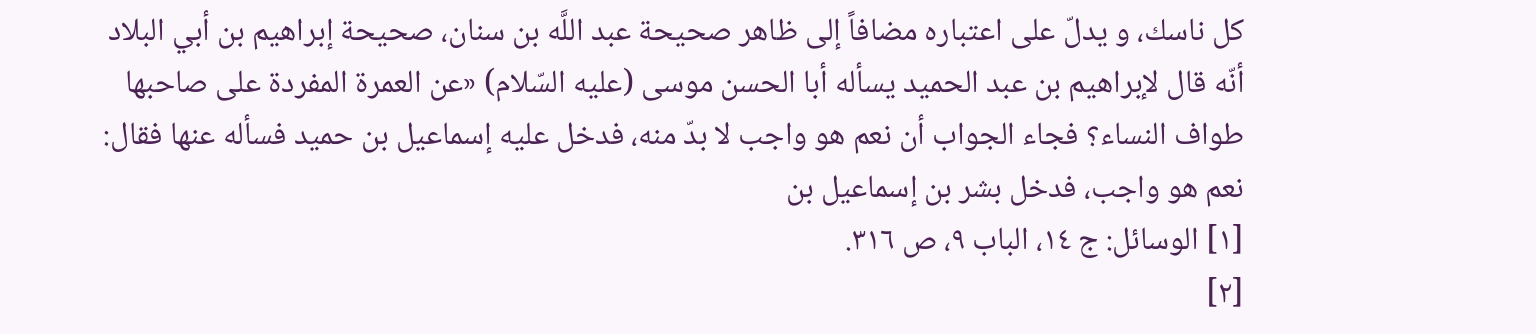كل ناسك، و يدلّ على اعتباره مضافاً إلى ظاهر صحيحة عبد اللَّه بن سنان، صحيحة إبراهيم بن أبي البلاد أنّه قال لإبراهيم بن عبد الحميد يسأله أبا الحسن موسى (عليه السّلام) «عن العمرة المفردة على صاحبها طواف النساء؟ فجاء الجواب أن نعم هو واجب لا بدّ منه، فدخل عليه إسماعيل بن حميد فسأله عنها فقال: نعم هو واجب، فدخل بشر بن إسماعيل بن
[١] الوسائل: ج ١٤، الباب ٩، ص ٣١٦.
[٢]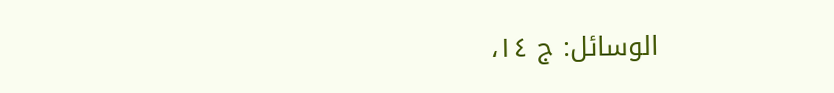الوسائل: ج ١٤،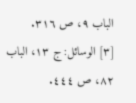الباب ٩، ص ٣١٦.
[٣] الوسائل: ج ١٣، الباب ٨٢، ص ٤٤٤.